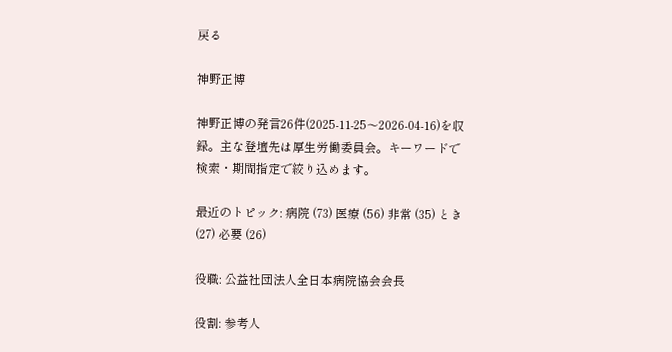戻る

神野正博

神野正博の発言26件(2025-11-25〜2026-04-16)を収録。主な登壇先は厚生労働委員会。キーワードで検索・期間指定で絞り込めます。

最近のトピック: 病院 (73) 医療 (56) 非常 (35) とき (27) 必要 (26)

役職: 公益社団法人全日本病院協会会長

役割: 参考人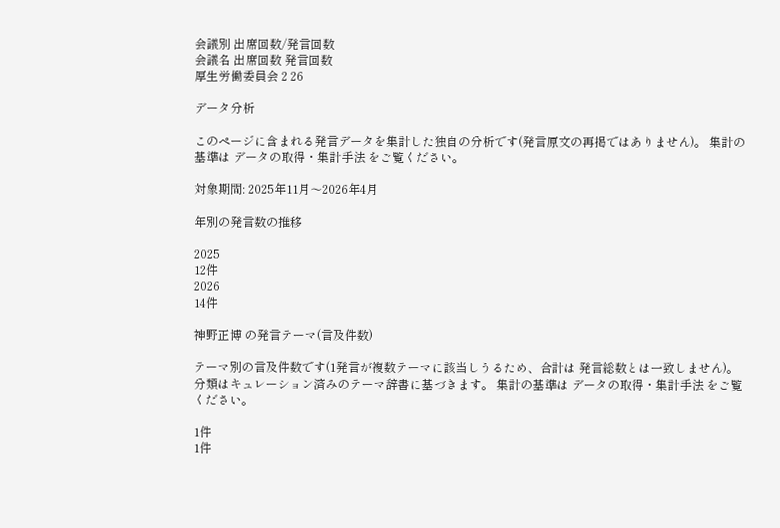会議別 出席回数/発言回数
会議名 出席回数 発言回数
厚生労働委員会 2 26

データ分析

このページに含まれる発言データを集計した独自の分析です(発言原文の再掲ではありません)。 集計の基準は データの取得・集計手法 をご覧ください。

対象期間: 2025年11月〜2026年4月

年別の発言数の推移

2025
12件
2026
14件

神野正博 の発言テーマ(言及件数)

テーマ別の言及件数です(1発言が複数テーマに該当しうるため、合計は 発言総数とは一致しません)。分類はキュレーション済みのテーマ辞書に基づきます。 集計の基準は データの取得・集計手法 をご覧ください。

1件
1件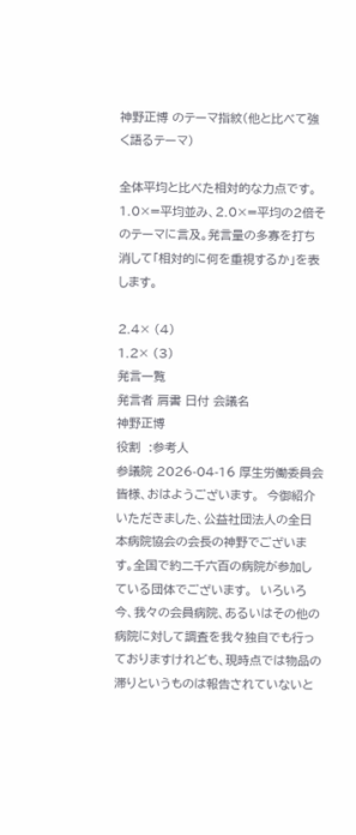神野正博 のテーマ指紋(他と比べて強く語るテーマ)

全体平均と比べた相対的な力点です。1.0×=平均並み、2.0×=平均の2倍そのテーマに言及。発言量の多寡を打ち消して「相対的に何を重視するか」を表します。

2.4× (4)
1.2× (3)
発言一覧
発言者 肩書 日付 会議名
神野正博
役割  :参考人
参議院 2026-04-16 厚生労働委員会
皆様、おはようございます。  今御紹介いただきました、公益社団法人の全日本病院協会の会長の神野でございます。全国で約二千六百の病院が参加している団体でございます。  いろいろ今、我々の会員病院、あるいはその他の病院に対して調査を我々独自でも行っておりますけれども、現時点では物品の滞りというものは報告されていないと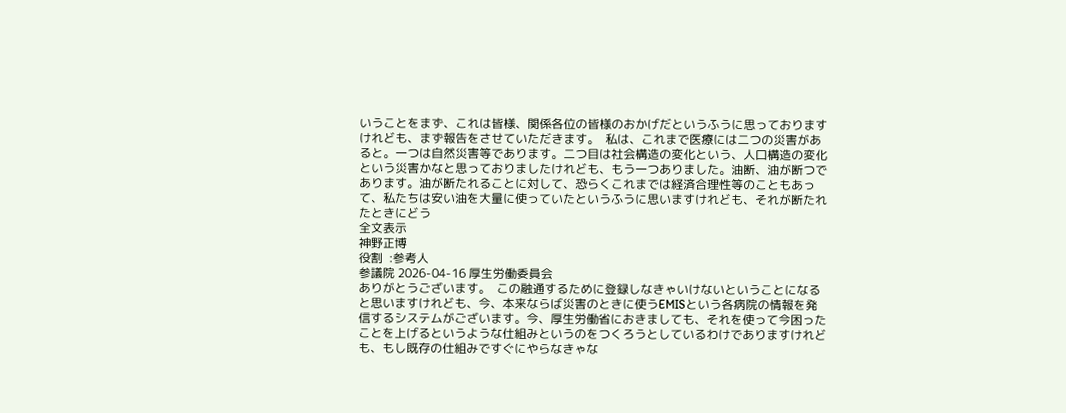いうことをまず、これは皆様、関係各位の皆様のおかげだというふうに思っておりますけれども、まず報告をさせていただきます。  私は、これまで医療には二つの災害があると。一つは自然災害等であります。二つ目は社会構造の変化という、人口構造の変化という災害かなと思っておりましたけれども、もう一つありました。油断、油が断つであります。油が断たれることに対して、恐らくこれまでは経済合理性等のこともあって、私たちは安い油を大量に使っていたというふうに思いますけれども、それが断たれたときにどう
全文表示
神野正博
役割  :参考人
参議院 2026-04-16 厚生労働委員会
ありがとうございます。  この融通するために登録しなきゃいけないということになると思いますけれども、今、本来ならば災害のときに使うEMISという各病院の情報を発信するシステムがございます。今、厚生労働省におきましても、それを使って今困ったことを上げるというような仕組みというのをつくろうとしているわけでありますけれども、もし既存の仕組みですぐにやらなきゃな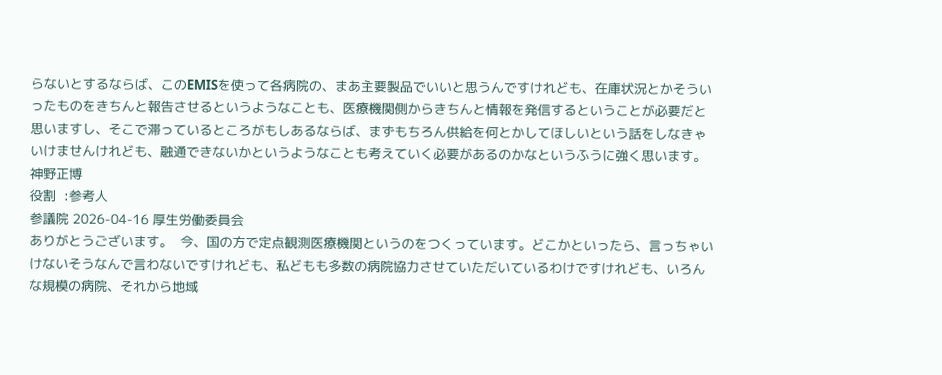らないとするならば、このEMISを使って各病院の、まあ主要製品でいいと思うんですけれども、在庫状況とかそういったものをきちんと報告させるというようなことも、医療機関側からきちんと情報を発信するということが必要だと思いますし、そこで滞っているところがもしあるならば、まずもちろん供給を何とかしてほしいという話をしなきゃいけませんけれども、融通できないかというようなことも考えていく必要があるのかなというふうに強く思います。
神野正博
役割  :参考人
参議院 2026-04-16 厚生労働委員会
ありがとうございます。  今、国の方で定点観測医療機関というのをつくっています。どこかといったら、言っちゃいけないそうなんで言わないですけれども、私どもも多数の病院協力させていただいているわけですけれども、いろんな規模の病院、それから地域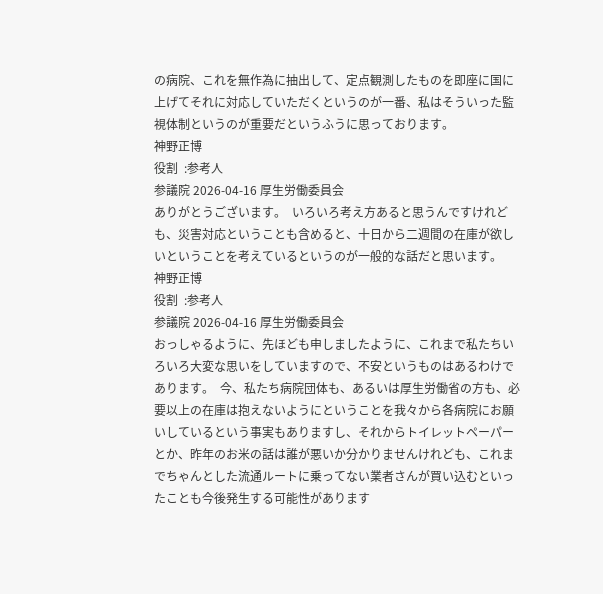の病院、これを無作為に抽出して、定点観測したものを即座に国に上げてそれに対応していただくというのが一番、私はそういった監視体制というのが重要だというふうに思っております。
神野正博
役割  :参考人
参議院 2026-04-16 厚生労働委員会
ありがとうございます。  いろいろ考え方あると思うんですけれども、災害対応ということも含めると、十日から二週間の在庫が欲しいということを考えているというのが一般的な話だと思います。
神野正博
役割  :参考人
参議院 2026-04-16 厚生労働委員会
おっしゃるように、先ほども申しましたように、これまで私たちいろいろ大変な思いをしていますので、不安というものはあるわけであります。  今、私たち病院団体も、あるいは厚生労働省の方も、必要以上の在庫は抱えないようにということを我々から各病院にお願いしているという事実もありますし、それからトイレットペーパーとか、昨年のお米の話は誰が悪いか分かりませんけれども、これまでちゃんとした流通ルートに乗ってない業者さんが買い込むといったことも今後発生する可能性があります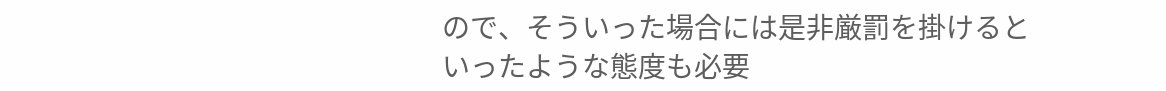ので、そういった場合には是非厳罰を掛けるといったような態度も必要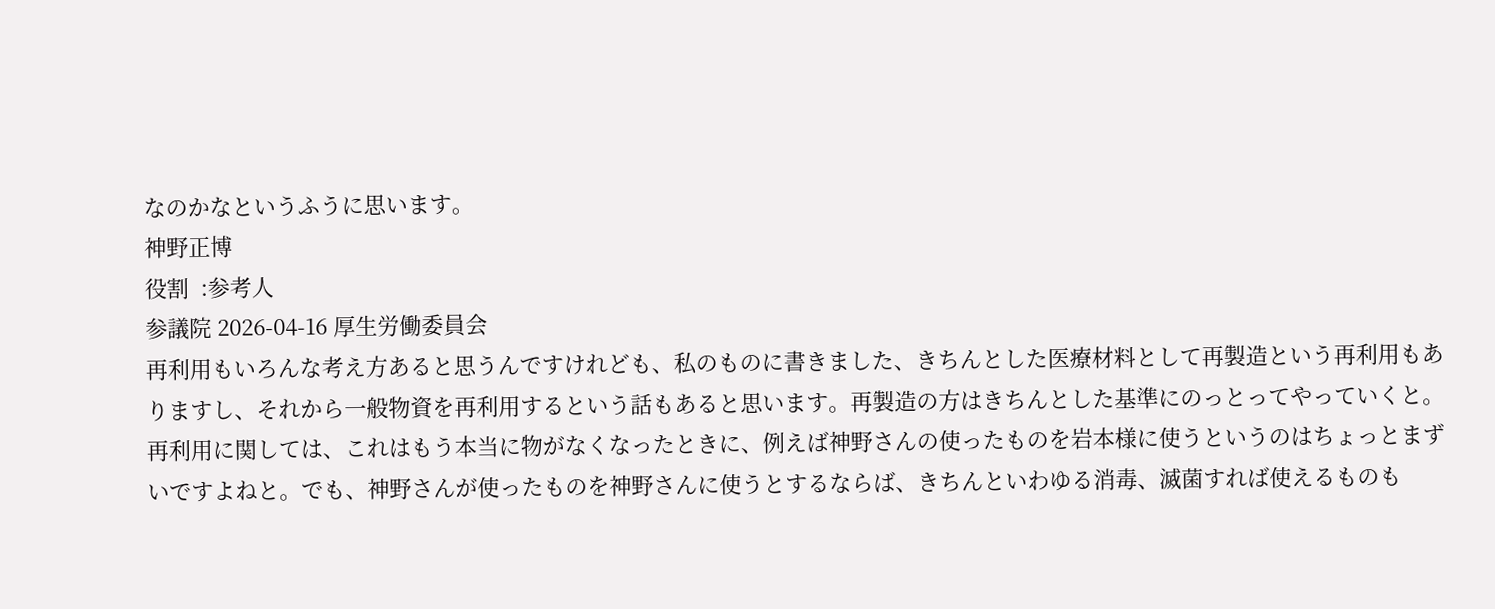なのかなというふうに思います。
神野正博
役割  :参考人
参議院 2026-04-16 厚生労働委員会
再利用もいろんな考え方あると思うんですけれども、私のものに書きました、きちんとした医療材料として再製造という再利用もありますし、それから一般物資を再利用するという話もあると思います。再製造の方はきちんとした基準にのっとってやっていくと。  再利用に関しては、これはもう本当に物がなくなったときに、例えば神野さんの使ったものを岩本様に使うというのはちょっとまずいですよねと。でも、神野さんが使ったものを神野さんに使うとするならば、きちんといわゆる消毒、滅菌すれば使えるものも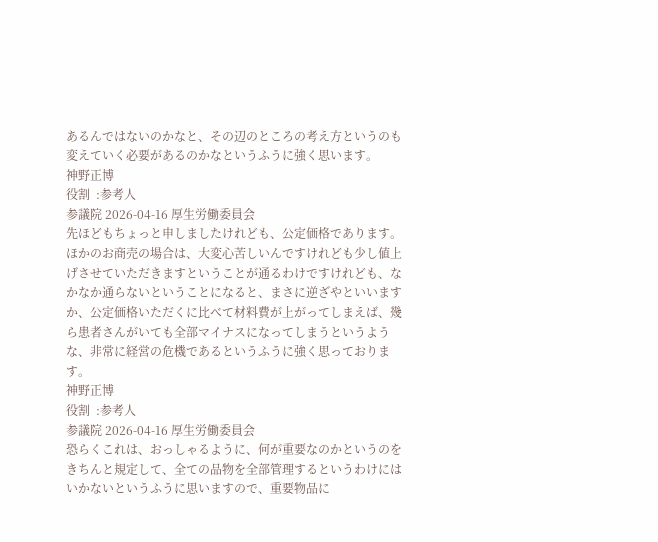あるんではないのかなと、その辺のところの考え方というのも変えていく必要があるのかなというふうに強く思います。
神野正博
役割  :参考人
参議院 2026-04-16 厚生労働委員会
先ほどもちょっと申しましたけれども、公定価格であります。ほかのお商売の場合は、大変心苦しいんですけれども少し値上げさせていただきますということが通るわけですけれども、なかなか通らないということになると、まさに逆ざやといいますか、公定価格いただくに比べて材料費が上がってしまえば、幾ら患者さんがいても全部マイナスになってしまうというような、非常に経営の危機であるというふうに強く思っております。
神野正博
役割  :参考人
参議院 2026-04-16 厚生労働委員会
恐らくこれは、おっしゃるように、何が重要なのかというのをきちんと規定して、全ての品物を全部管理するというわけにはいかないというふうに思いますので、重要物品に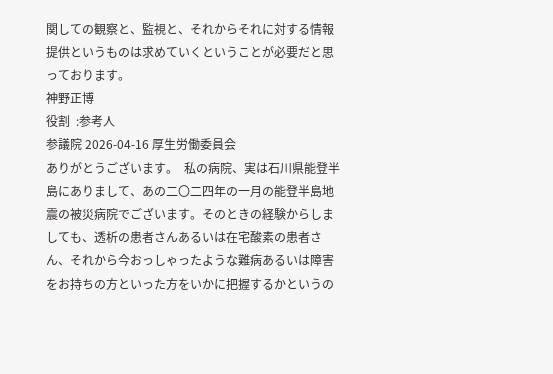関しての観察と、監視と、それからそれに対する情報提供というものは求めていくということが必要だと思っております。
神野正博
役割  :参考人
参議院 2026-04-16 厚生労働委員会
ありがとうございます。  私の病院、実は石川県能登半島にありまして、あの二〇二四年の一月の能登半島地震の被災病院でございます。そのときの経験からしましても、透析の患者さんあるいは在宅酸素の患者さん、それから今おっしゃったような難病あるいは障害をお持ちの方といった方をいかに把握するかというの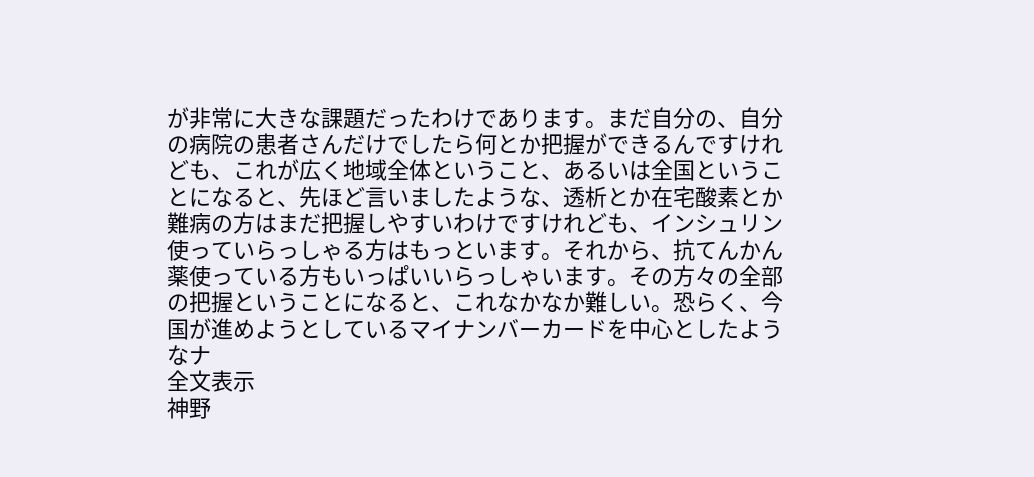が非常に大きな課題だったわけであります。まだ自分の、自分の病院の患者さんだけでしたら何とか把握ができるんですけれども、これが広く地域全体ということ、あるいは全国ということになると、先ほど言いましたような、透析とか在宅酸素とか難病の方はまだ把握しやすいわけですけれども、インシュリン使っていらっしゃる方はもっといます。それから、抗てんかん薬使っている方もいっぱいいらっしゃいます。その方々の全部の把握ということになると、これなかなか難しい。恐らく、今国が進めようとしているマイナンバーカードを中心としたようなナ
全文表示
神野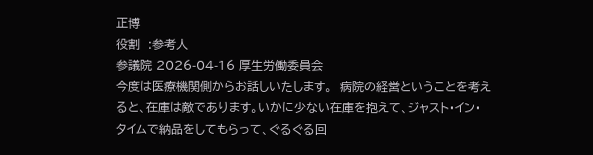正博
役割  :参考人
参議院 2026-04-16 厚生労働委員会
今度は医療機関側からお話しいたします。  病院の経営ということを考えると、在庫は敵であります。いかに少ない在庫を抱えて、ジャスト・イン・タイムで納品をしてもらって、ぐるぐる回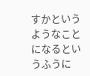すかというようなことになるというふうに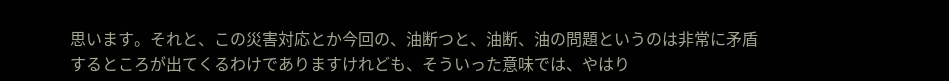思います。それと、この災害対応とか今回の、油断つと、油断、油の問題というのは非常に矛盾するところが出てくるわけでありますけれども、そういった意味では、やはり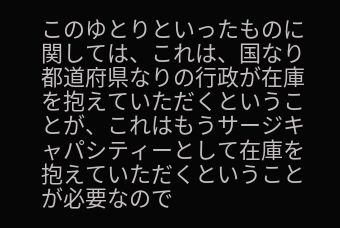このゆとりといったものに関しては、これは、国なり都道府県なりの行政が在庫を抱えていただくということが、これはもうサージキャパシティーとして在庫を抱えていただくということが必要なので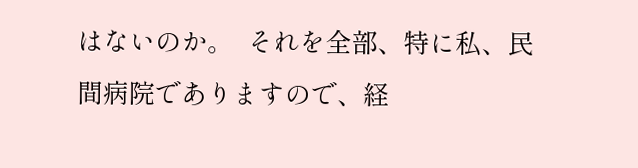はないのか。  それを全部、特に私、民間病院でありますので、経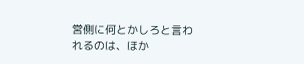営側に何とかしろと言われるのは、ほか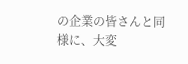の企業の皆さんと同様に、大変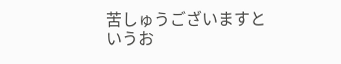苦しゅうございますというお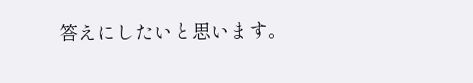答えにしたいと思います。